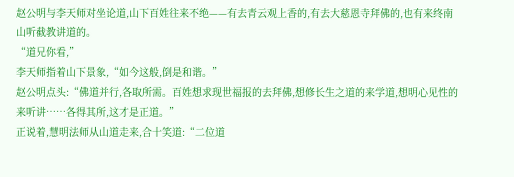赵公明与李天师对坐论道,山下百姓往来不绝——有去青云观上香的,有去大慈恩寺拜佛的,也有来终南山听截教讲道的。
“道兄你看,”
李天师指着山下景象,“如今这般,倒是和谐。”
赵公明点头:“佛道并行,各取所需。百姓想求现世福报的去拜佛,想修长生之道的来学道,想明心见性的来听讲……各得其所,这才是正道。”
正说着,慧明法师从山道走来,合十笑道:“二位道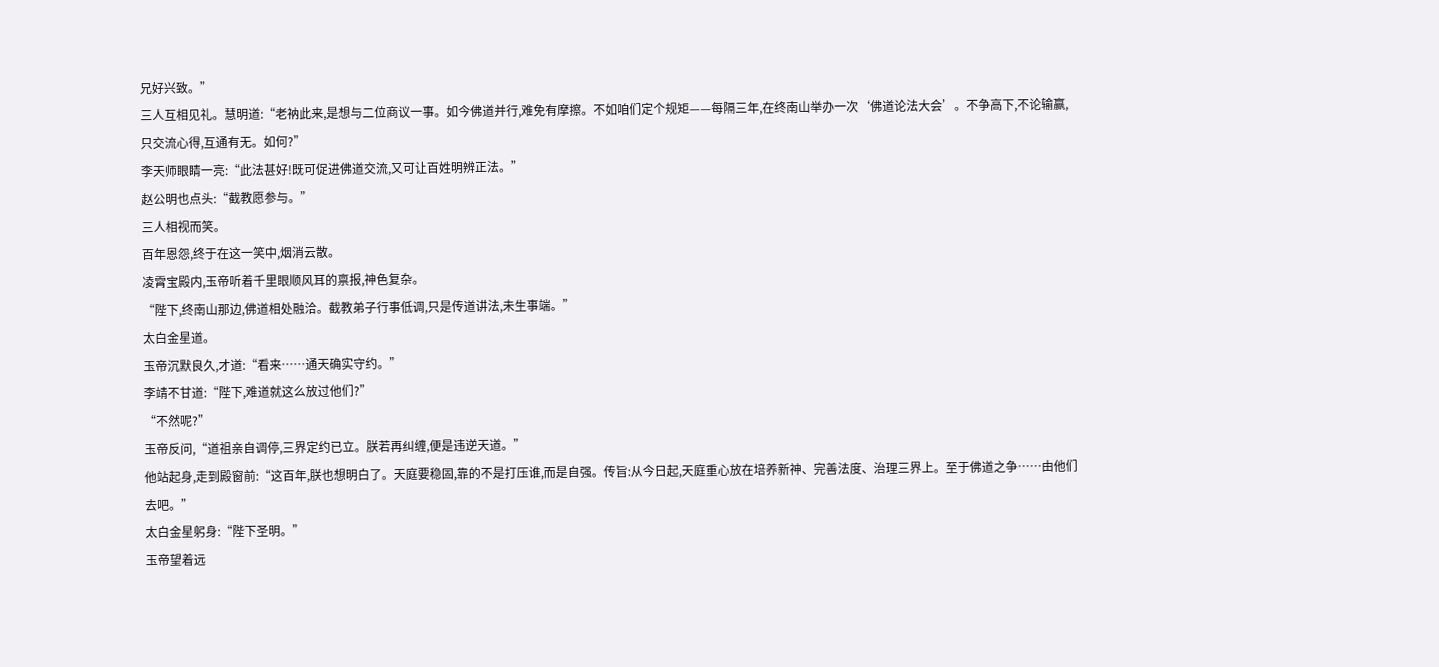兄好兴致。”
三人互相见礼。慧明道:“老衲此来,是想与二位商议一事。如今佛道并行,难免有摩擦。不如咱们定个规矩——每隔三年,在终南山举办一次‘佛道论法大会’。不争高下,不论输赢,只交流心得,互通有无。如何?”
李天师眼睛一亮:“此法甚好!既可促进佛道交流,又可让百姓明辨正法。”
赵公明也点头:“截教愿参与。”
三人相视而笑。
百年恩怨,终于在这一笑中,烟消云散。
凌霄宝殿内,玉帝听着千里眼顺风耳的禀报,神色复杂。
“陛下,终南山那边,佛道相处融洽。截教弟子行事低调,只是传道讲法,未生事端。”
太白金星道。
玉帝沉默良久,才道:“看来……通天确实守约。”
李靖不甘道:“陛下,难道就这么放过他们?”
“不然呢?”
玉帝反问,“道祖亲自调停,三界定约已立。朕若再纠缠,便是违逆天道。”
他站起身,走到殿窗前:“这百年,朕也想明白了。天庭要稳固,靠的不是打压谁,而是自强。传旨:从今日起,天庭重心放在培养新神、完善法度、治理三界上。至于佛道之争……由他们去吧。”
太白金星躬身:“陛下圣明。”
玉帝望着远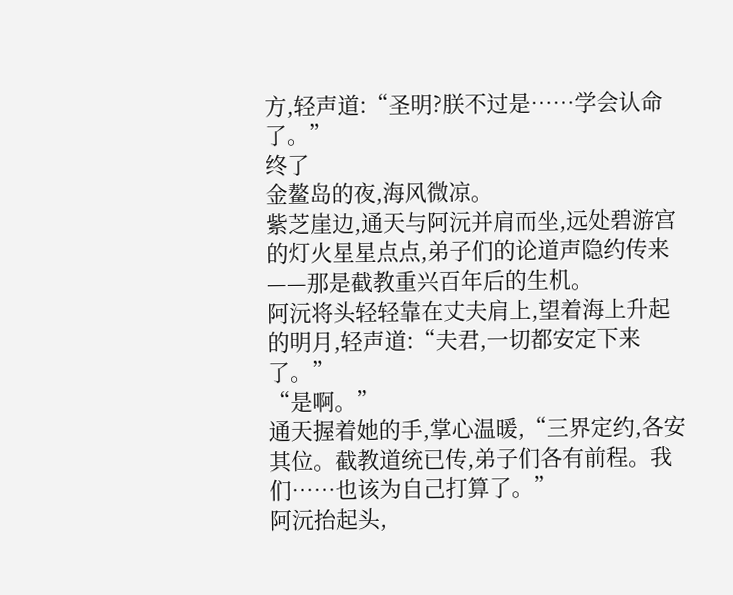方,轻声道:“圣明?朕不过是……学会认命了。”
终了
金鳌岛的夜,海风微凉。
紫芝崖边,通天与阿沅并肩而坐,远处碧游宫的灯火星星点点,弟子们的论道声隐约传来——那是截教重兴百年后的生机。
阿沅将头轻轻靠在丈夫肩上,望着海上升起的明月,轻声道:“夫君,一切都安定下来了。”
“是啊。”
通天握着她的手,掌心温暖,“三界定约,各安其位。截教道统已传,弟子们各有前程。我们……也该为自己打算了。”
阿沅抬起头,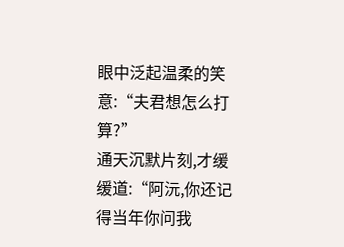眼中泛起温柔的笑意:“夫君想怎么打算?”
通天沉默片刻,才缓缓道:“阿沅,你还记得当年你问我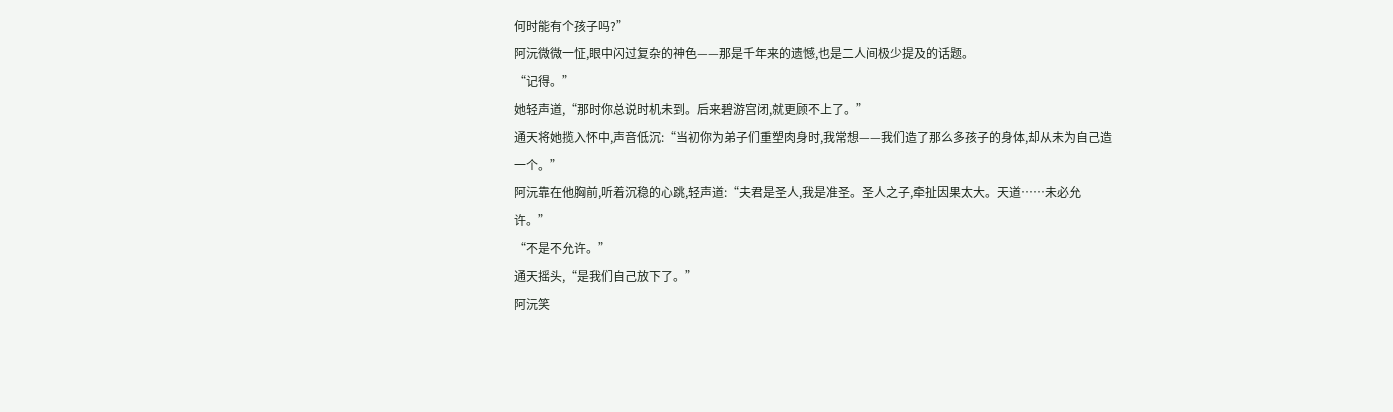何时能有个孩子吗?”
阿沅微微一怔,眼中闪过复杂的神色——那是千年来的遗憾,也是二人间极少提及的话题。
“记得。”
她轻声道,“那时你总说时机未到。后来碧游宫闭,就更顾不上了。”
通天将她揽入怀中,声音低沉:“当初你为弟子们重塑肉身时,我常想——我们造了那么多孩子的身体,却从未为自己造一个。”
阿沅靠在他胸前,听着沉稳的心跳,轻声道:“夫君是圣人,我是准圣。圣人之子,牵扯因果太大。天道……未必允许。”
“不是不允许。”
通天摇头,“是我们自己放下了。”
阿沅笑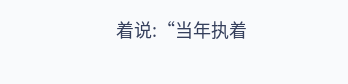着说:“当年执着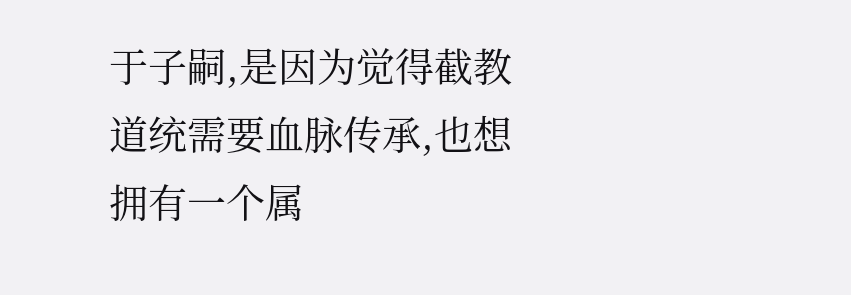于子嗣,是因为觉得截教道统需要血脉传承,也想拥有一个属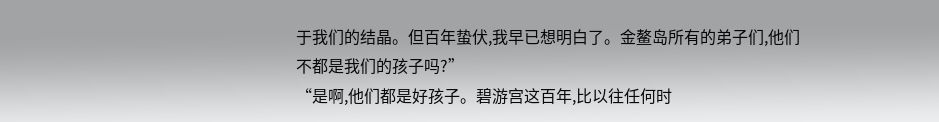于我们的结晶。但百年蛰伏,我早已想明白了。金鳌岛所有的弟子们,他们不都是我们的孩子吗?”
“是啊,他们都是好孩子。碧游宫这百年,比以往任何时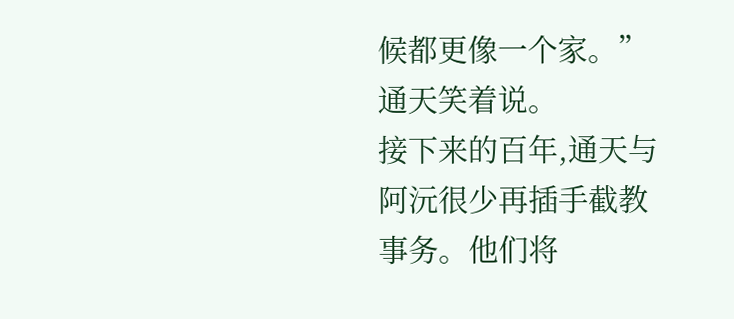候都更像一个家。”
通天笑着说。
接下来的百年,通天与阿沅很少再插手截教事务。他们将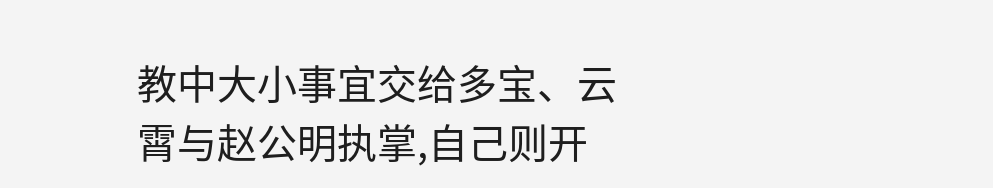教中大小事宜交给多宝、云霄与赵公明执掌,自己则开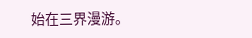始在三界漫游。